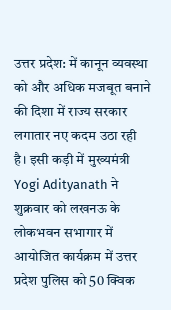उत्तर प्रदेश: में कानून व्यवस्था को और अधिक मजबूत बनाने की दिशा में राज्य सरकार लगातार नए कदम उठा रही है। इसी कड़ी में मुख्यमंत्री Yogi Adityanath ने शुक्रवार को लखनऊ के लोकभवन सभागार में आयोजित कार्यक्रम में उत्तर प्रदेश पुलिस को 50 क्विक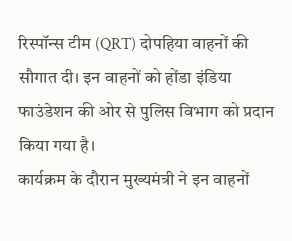रिस्पॉन्स टीम (QRT) दोपहिया वाहनों की सौगात दी। इन वाहनों को होंडा इंडिया फाउंडेशन की ओर से पुलिस विभाग को प्रदान किया गया है।
कार्यक्रम के दौरान मुख्यमंत्री ने इन वाहनों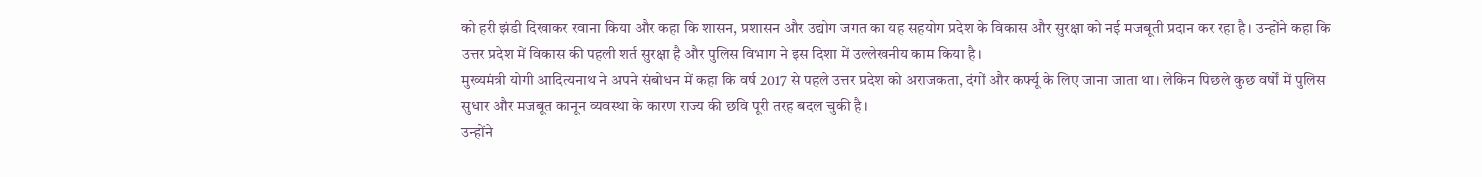को हरी झंडी दिखाकर रवाना किया और कहा कि शासन, प्रशासन और उद्योग जगत का यह सहयोग प्रदेश के विकास और सुरक्षा को नई मजबूती प्रदान कर रहा है। उन्होंने कहा कि उत्तर प्रदेश में विकास की पहली शर्त सुरक्षा है और पुलिस विभाग ने इस दिशा में उल्लेखनीय काम किया है।
मुख्यमंत्री योगी आदित्यनाथ ने अपने संबोधन में कहा कि वर्ष 2017 से पहले उत्तर प्रदेश को अराजकता, दंगों और कर्फ्यू के लिए जाना जाता था। लेकिन पिछले कुछ वर्षों में पुलिस सुधार और मजबूत कानून व्यवस्था के कारण राज्य की छवि पूरी तरह बदल चुकी है।
उन्होंने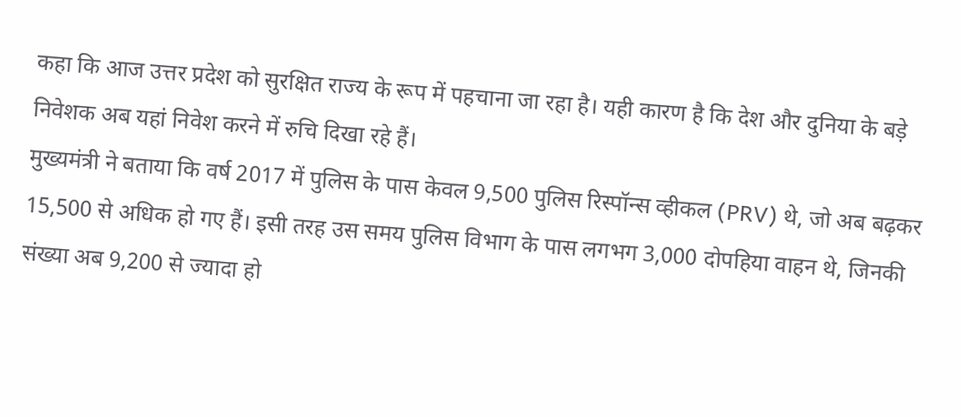कहा कि आज उत्तर प्रदेश को सुरक्षित राज्य के रूप में पहचाना जा रहा है। यही कारण है कि देश और दुनिया के बड़े निवेशक अब यहां निवेश करने में रुचि दिखा रहे हैं।
मुख्यमंत्री ने बताया कि वर्ष 2017 में पुलिस के पास केवल 9,500 पुलिस रिस्पॉन्स व्हीकल (PRV) थे, जो अब बढ़कर 15,500 से अधिक हो गए हैं। इसी तरह उस समय पुलिस विभाग के पास लगभग 3,000 दोपहिया वाहन थे, जिनकी संख्या अब 9,200 से ज्यादा हो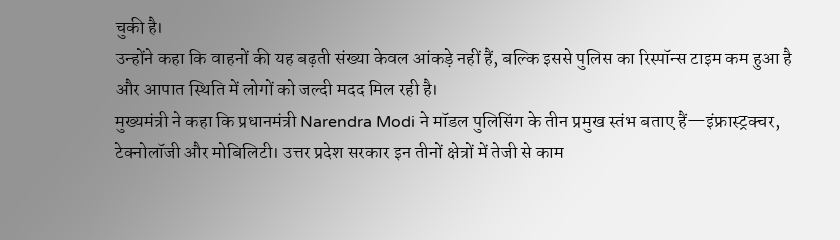चुकी है।
उन्होंने कहा कि वाहनों की यह बढ़ती संख्या केवल आंकड़े नहीं हैं, बल्कि इससे पुलिस का रिस्पॉन्स टाइम कम हुआ है और आपात स्थिति में लोगों को जल्दी मदद मिल रही है।
मुख्यमंत्री ने कहा कि प्रधानमंत्री Narendra Modi ने मॉडल पुलिसिंग के तीन प्रमुख स्तंभ बताए हैं—इंफ्रास्ट्रक्चर, टेक्नोलॉजी और मोबिलिटी। उत्तर प्रदेश सरकार इन तीनों क्षेत्रों में तेजी से काम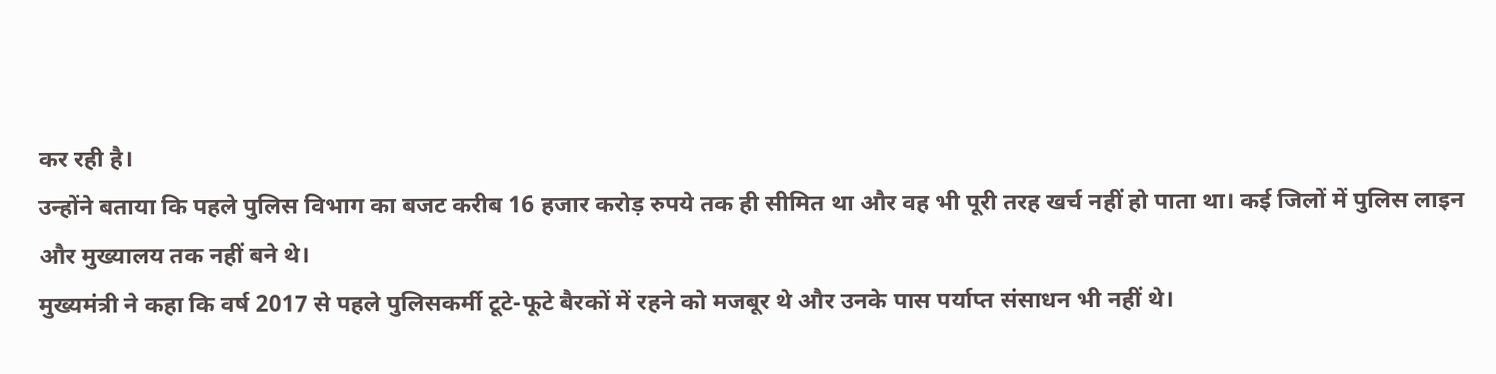कर रही है।
उन्होंने बताया कि पहले पुलिस विभाग का बजट करीब 16 हजार करोड़ रुपये तक ही सीमित था और वह भी पूरी तरह खर्च नहीं हो पाता था। कई जिलों में पुलिस लाइन और मुख्यालय तक नहीं बने थे।
मुख्यमंत्री ने कहा कि वर्ष 2017 से पहले पुलिसकर्मी टूटे-फूटे बैरकों में रहने को मजबूर थे और उनके पास पर्याप्त संसाधन भी नहीं थे।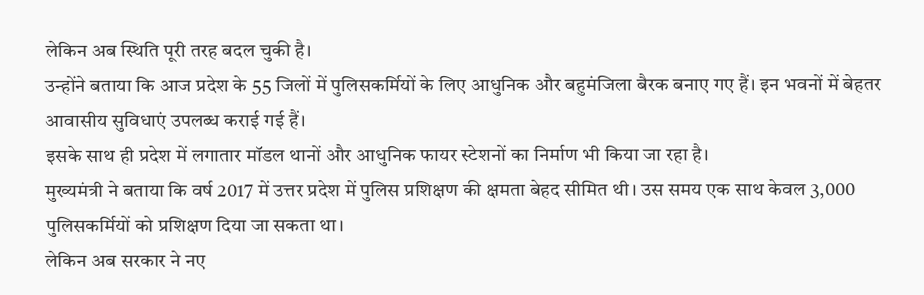लेकिन अब स्थिति पूरी तरह बदल चुकी है।
उन्होंने बताया कि आज प्रदेश के 55 जिलों में पुलिसकर्मियों के लिए आधुनिक और बहुमंजिला बैरक बनाए गए हैं। इन भवनों में बेहतर आवासीय सुविधाएं उपलब्ध कराई गई हैं।
इसके साथ ही प्रदेश में लगातार मॉडल थानों और आधुनिक फायर स्टेशनों का निर्माण भी किया जा रहा है।
मुख्यमंत्री ने बताया कि वर्ष 2017 में उत्तर प्रदेश में पुलिस प्रशिक्षण की क्षमता बेहद सीमित थी। उस समय एक साथ केवल 3,000 पुलिसकर्मियों को प्रशिक्षण दिया जा सकता था।
लेकिन अब सरकार ने नए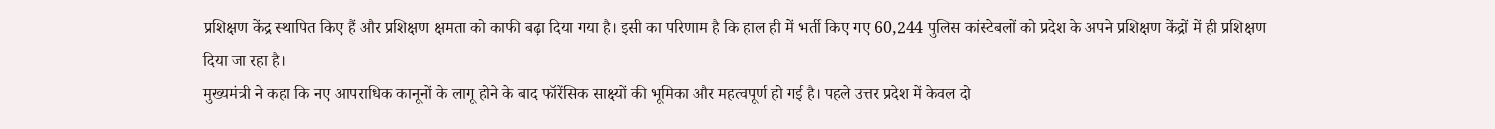प्रशिक्षण केंद्र स्थापित किए हैं और प्रशिक्षण क्षमता को काफी बढ़ा दिया गया है। इसी का परिणाम है कि हाल ही में भर्ती किए गए 60,244 पुलिस कांस्टेबलों को प्रदेश के अपने प्रशिक्षण केंद्रों में ही प्रशिक्षण दिया जा रहा है।
मुख्यमंत्री ने कहा कि नए आपराधिक कानूनों के लागू होने के बाद फॉरेंसिक साक्ष्यों की भूमिका और महत्वपूर्ण हो गई है। पहले उत्तर प्रदेश में केवल दो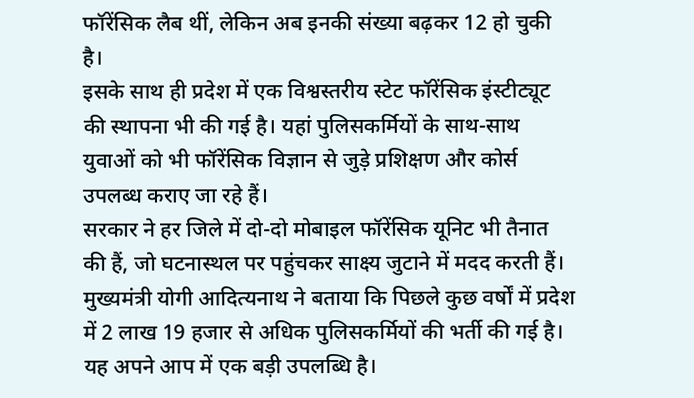फॉरेंसिक लैब थीं, लेकिन अब इनकी संख्या बढ़कर 12 हो चुकी है।
इसके साथ ही प्रदेश में एक विश्वस्तरीय स्टेट फॉरेंसिक इंस्टीट्यूट की स्थापना भी की गई है। यहां पुलिसकर्मियों के साथ-साथ युवाओं को भी फॉरेंसिक विज्ञान से जुड़े प्रशिक्षण और कोर्स उपलब्ध कराए जा रहे हैं।
सरकार ने हर जिले में दो-दो मोबाइल फॉरेंसिक यूनिट भी तैनात की हैं, जो घटनास्थल पर पहुंचकर साक्ष्य जुटाने में मदद करती हैं।
मुख्यमंत्री योगी आदित्यनाथ ने बताया कि पिछले कुछ वर्षों में प्रदेश में 2 लाख 19 हजार से अधिक पुलिसकर्मियों की भर्ती की गई है। यह अपने आप में एक बड़ी उपलब्धि है।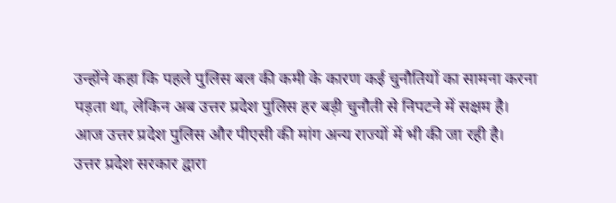उन्होंने कहा कि पहले पुलिस बल की कमी के कारण कई चुनौतियों का सामना करना पड़ता था, लेकिन अब उत्तर प्रदेश पुलिस हर बड़ी चुनौती से निपटने में सक्षम है।
आज उत्तर प्रदेश पुलिस और पीएसी की मांग अन्य राज्यों में भी की जा रही है।
उत्तर प्रदेश सरकार द्वारा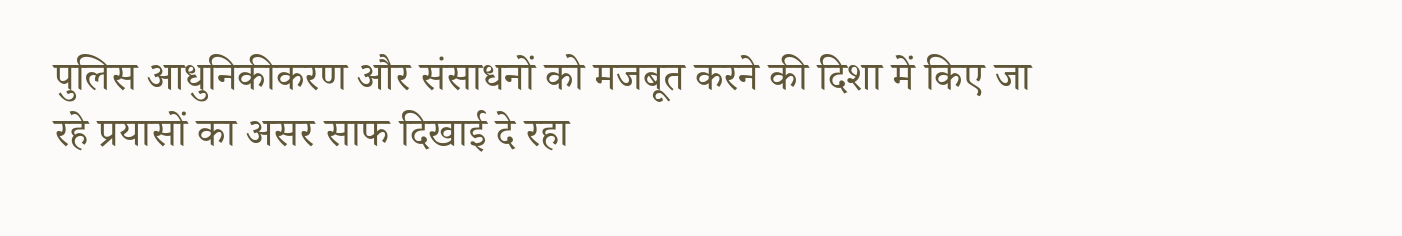पुलिस आधुनिकीकरण और संसाधनों को मजबूत करने की दिशा में किए जा रहे प्रयासों का असर साफ दिखाई दे रहा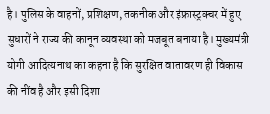है। पुलिस के वाहनों, प्रशिक्षण, तकनीक और इंफ्रास्ट्रक्चर में हुए सुधारों ने राज्य की कानून व्यवस्था को मजबूत बनाया है। मुख्यमंत्री योगी आदित्यनाथ का कहना है कि सुरक्षित वातावरण ही विकास की नींव है और इसी दिशा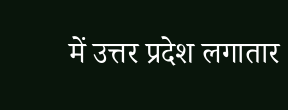में उत्तर प्रदेश लगातार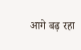आगे बढ़ रहा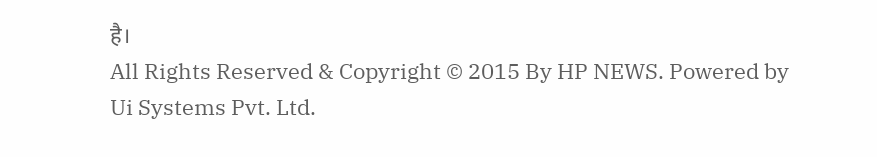है।
All Rights Reserved & Copyright © 2015 By HP NEWS. Powered by Ui Systems Pvt. Ltd.